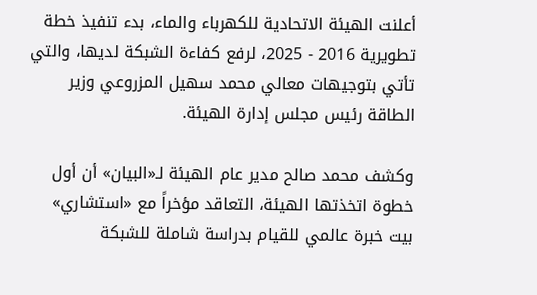أعلنت الهيئة الاتحادية للكهرباء والماء، بدء تنفيذ خطة تطويرية 2016 - 2025، لرفع كفاءة الشبكة لديها، والتي تأتي بتوجيهات معالي محمد سهيل المزروعي وزير الطاقة رئيس مجلس إدارة الهيئة.

وكشف محمد صالح مدير عام الهيئة لـ«البيان» أن أول خطوة اتخذتها الهيئة، التعاقد مؤخراً مع «استشاري» بيت خبرة عالمي للقيام بدراسة شاملة للشبكة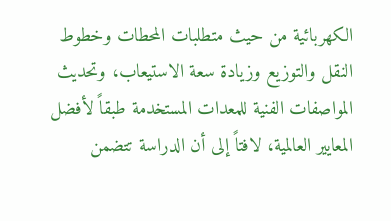الكهربائية من حيث متطلبات المحطات وخطوط النقل والتوزيع وزيادة سعة الاستيعاب، وتحديث المواصفات الفنية للمعدات المستخدمة طبقاً لأفضل المعايير العالمية، لافتاً إلى أن الدراسة تتضمن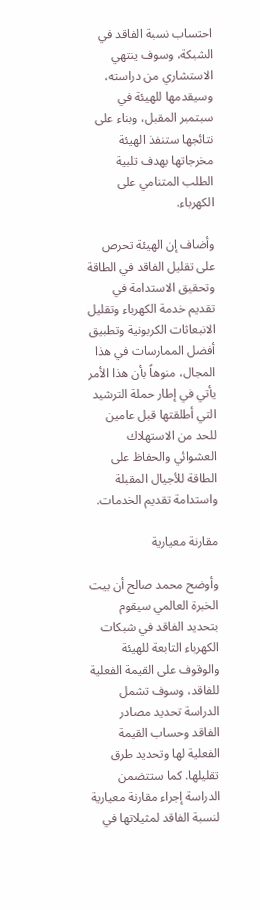احتساب نسبة الفاقد في الشبكة، وسوف ينتهي الاستشاري من دراسته، وسيقدمها للهيئة في سبتمبر المقبل، وبناء على نتائجها ستنفذ الهيئة مخرجاتها بهدف تلبية الطلب المتنامي على الكهرباء.

وأضاف إن الهيئة تحرص على تقليل الفاقد في الطاقة وتحقيق الاستدامة في تقديم خدمة الكهرباء وتقليل الانبعاثات الكربونية وتطبيق أفضل الممارسات في هذا المجال، منوهاً بأن هذا الأمر يأتي في إطار حملة الترشيد التي أطلقتها قبل عامين للحد من الاستهلاك العشوائي والحفاظ على الطاقة للأجيال المقبلة واستدامة تقديم الخدمات.

مقارنة معيارية

وأوضح محمد صالح أن بيت الخبرة العالمي سيقوم بتحديد الفاقد في شبكات الكهرباء التابعة للهيئة والوقوف على القيمة الفعلية للفاقد، وسوف تشمل الدراسة تحديد مصادر الفاقد وحساب القيمة الفعلية لها وتحديد طرق تقليلها. كما ستتضمن الدراسة إجراء مقارنة معيارية لنسبة الفاقد لمثيلاتها في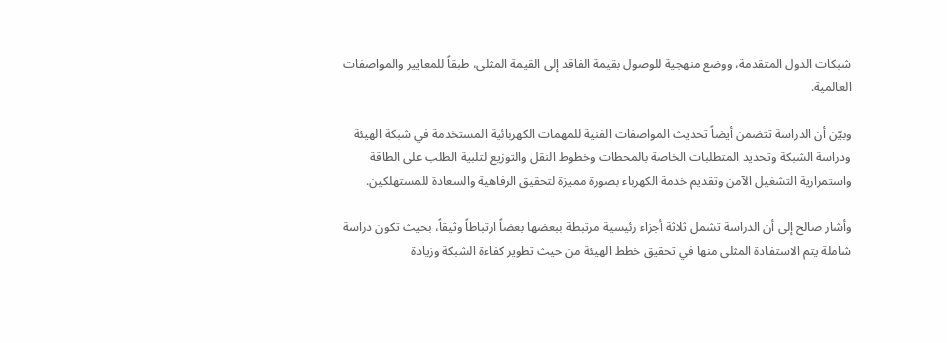شبكات الدول المتقدمة، ووضع منهجية للوصول بقيمة الفاقد إلى القيمة المثلى، طبقاً للمعايير والمواصفات العالمية.

وبيّن أن الدراسة تتضمن أيضاً تحديث المواصفات الفنية للمهمات الكهربائية المستخدمة في شبكة الهيئة ودراسة الشبكة وتحديد المتطلبات الخاصة بالمحطات وخطوط النقل والتوزيع لتلبية الطلب على الطاقة واستمرارية التشغيل الآمن وتقديم خدمة الكهرباء بصورة مميزة لتحقيق الرفاهية والسعادة للمستهلكين.

وأشار صالح إلى أن الدراسة تشمل ثلاثة أجزاء رئيسية مرتبطة ببعضها بعضاً ارتباطاً وثيقاً، بحيث تكون دراسة شاملة يتم الاستفادة المثلى منها في تحقيق خطط الهيئة من حيث تطوير كفاءة الشبكة وزيادة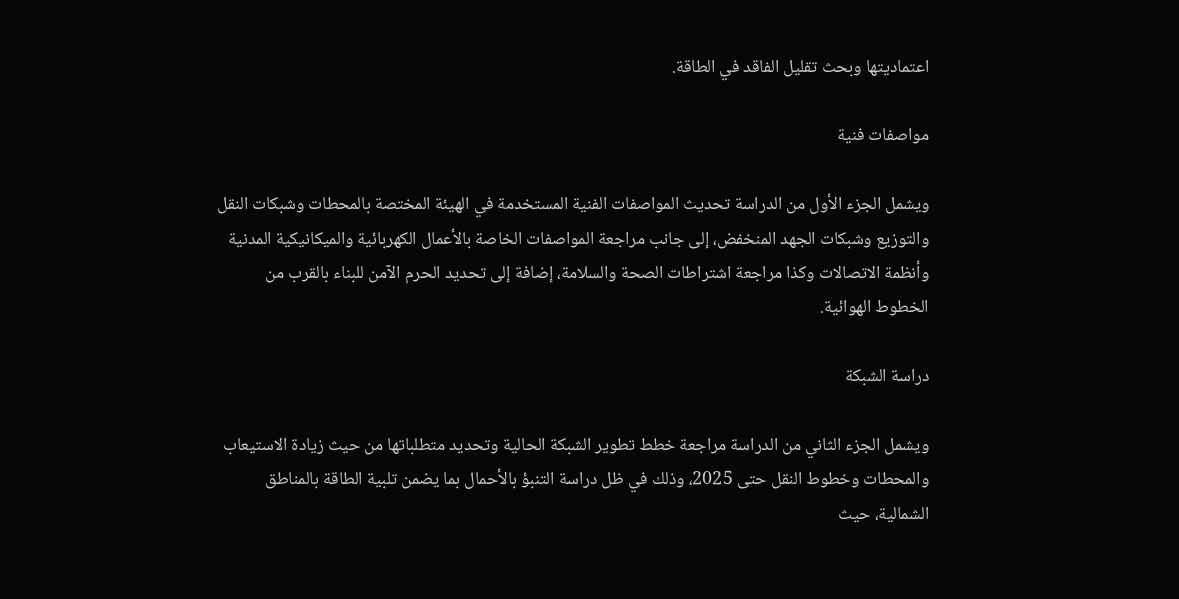اعتماديتها وبحث تقليل الفاقد في الطاقة.

مواصفات فنية

ويشمل الجزء الأول من الدراسة تحديث المواصفات الفنية المستخدمة في الهيئة المختصة بالمحطات وشبكات النقل والتوزيع وشبكات الجهد المنخفض، إلى جانب مراجعة المواصفات الخاصة بالأعمال الكهربائية والميكانيكية المدنية وأنظمة الاتصالات وكذا مراجعة اشتراطات الصحة والسلامة، إضافة إلى تحديد الحرم الآمن للبناء بالقرب من الخطوط الهوائية.

دراسة الشبكة

ويشمل الجزء الثاني من الدراسة مراجعة خطط تطوير الشبكة الحالية وتحديد متطلباتها من حيث زيادة الاستيعاب والمحطات وخطوط النقل حتى 2025، وذلك في ظل دراسة التنبؤ بالأحمال بما يضمن تلبية الطاقة بالمناطق الشمالية، حيث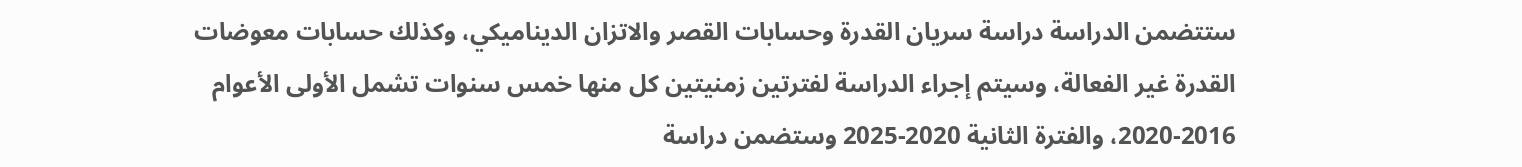ستتضمن الدراسة دراسة سريان القدرة وحسابات القصر والاتزان الديناميكي، وكذلك حسابات معوضات القدرة غير الفعالة، وسيتم إجراء الدراسة لفترتين زمنيتين كل منها خمس سنوات تشمل الأولى الأعوام 2016-2020، والفترة الثانية 2020-2025 وستضمن دراسة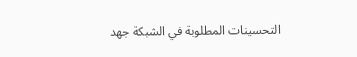التحسينات المطلوبة في الشبكة جهد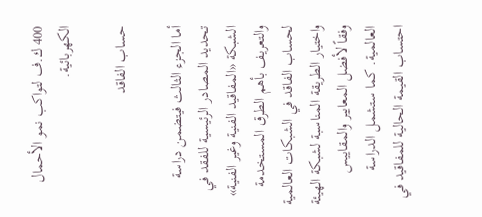400 ك.ف لتواكب نمو الأحمال الكهربائية.

حساب الفاقد

أما الجزء الثالث فيتضمن دراسة تحديد المصادر الرئيسية للفقد في الشبكة «المفاقيد الفنية وغير الفنية» والتعريف بأهم الطرق المستخدمة لحساب الفاقد في الشبكات العالمية واختيار الطريقة المناسبة لشبكة الهيئة وفقاً لأفضل المعايير والمقاييس العالمية. كما ستشمل الدراسة احتساب القيمة الحالية للمفاقيد في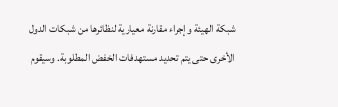شبكة الهيئة وإجراء مقارنة معيارية لنظائرها من شبكات الدول الأخرى حتى يتم تحديد مستهدفات الخفض المطلوبة. وسيقوم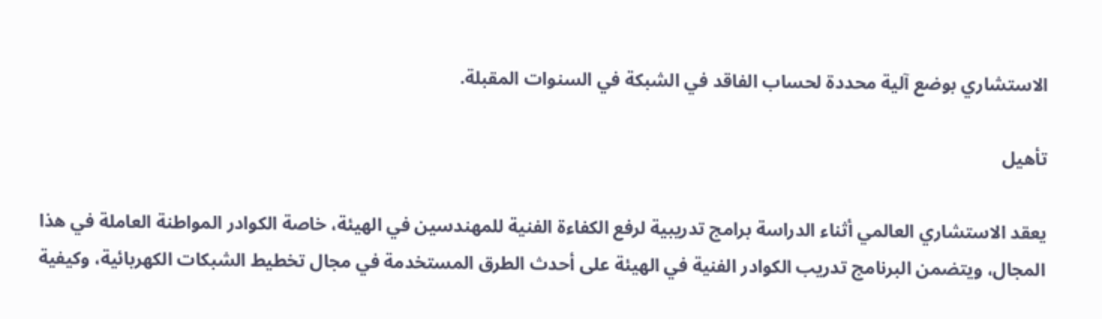الاستشاري بوضع آلية محددة لحساب الفاقد في الشبكة في السنوات المقبلة.

تأهيل

يعقد الاستشاري العالمي أثناء الدراسة برامج تدريبية لرفع الكفاءة الفنية للمهندسين في الهيئة، خاصة الكوادر المواطنة العاملة في هذا المجال، ويتضمن البرنامج تدريب الكوادر الفنية في الهيئة على أحدث الطرق المستخدمة في مجال تخطيط الشبكات الكهربائية، وكيفية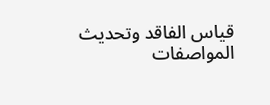قياس الفاقد وتحديث المواصفات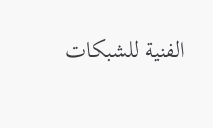الفنية للشبكات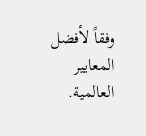وفقاً لأفضل المعايير العالمية.